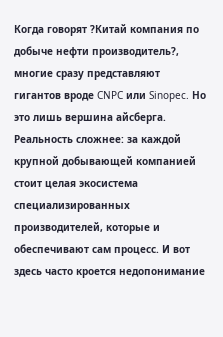Когда говорят ?Китай компания по добыче нефти производитель?, многие сразу представляют гигантов вроде CNPC или Sinopec. Но это лишь вершина айсберга. Реальность сложнее: за каждой крупной добывающей компанией стоит целая экосистема специализированных производителей, которые и обеспечивают сам процесс. И вот здесь часто кроется недопонимание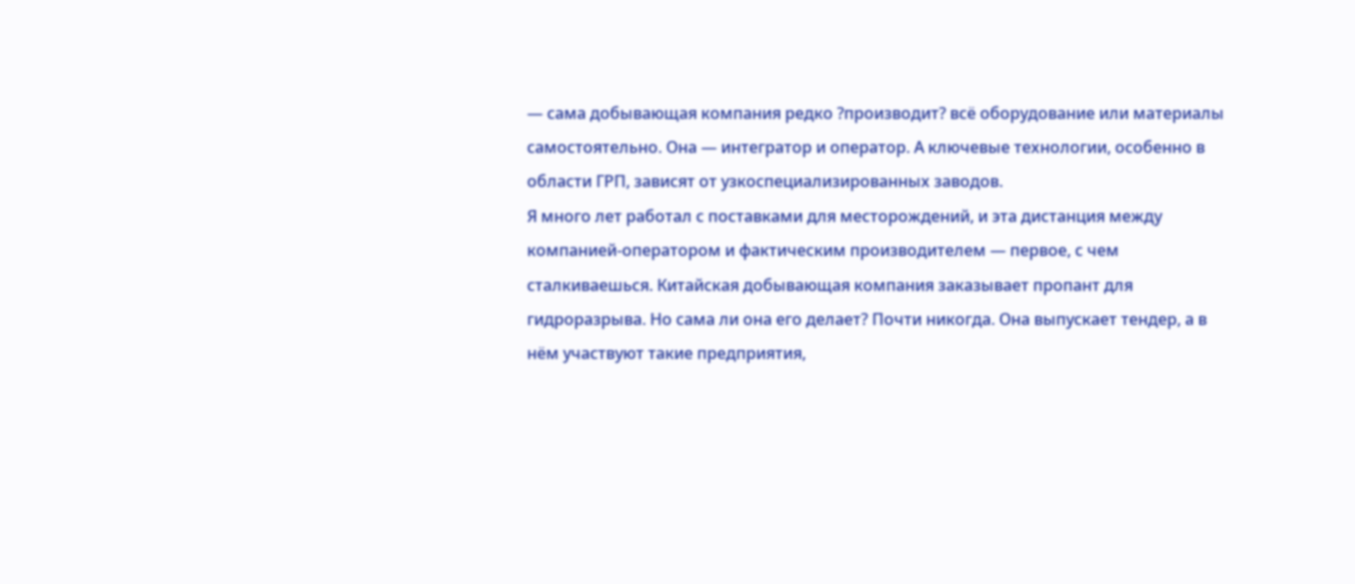— сама добывающая компания редко ?производит? всё оборудование или материалы самостоятельно. Она — интегратор и оператор. А ключевые технологии, особенно в области ГРП, зависят от узкоспециализированных заводов.
Я много лет работал с поставками для месторождений, и эта дистанция между компанией-оператором и фактическим производителем — первое, с чем сталкиваешься. Китайская добывающая компания заказывает пропант для гидроразрыва. Но сама ли она его делает? Почти никогда. Она выпускает тендер, а в нём участвуют такие предприятия,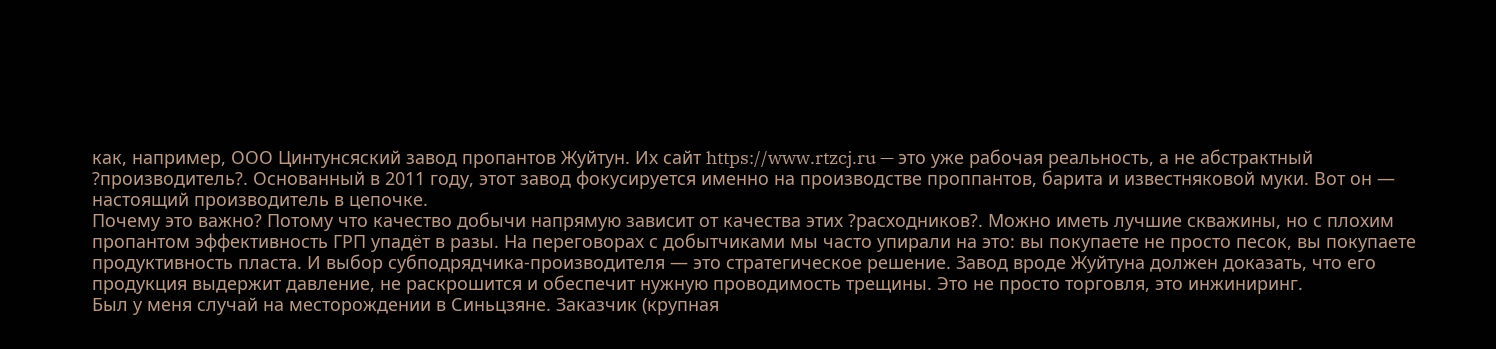как, например, ООО Цинтунсяский завод пропантов Жуйтун. Их сайт https://www.rtzcj.ru — это уже рабочая реальность, а не абстрактный ?производитель?. Основанный в 2011 году, этот завод фокусируется именно на производстве проппантов, барита и известняковой муки. Вот он — настоящий производитель в цепочке.
Почему это важно? Потому что качество добычи напрямую зависит от качества этих ?расходников?. Можно иметь лучшие скважины, но с плохим пропантом эффективность ГРП упадёт в разы. На переговорах с добытчиками мы часто упирали на это: вы покупаете не просто песок, вы покупаете продуктивность пласта. И выбор субподрядчика-производителя — это стратегическое решение. Завод вроде Жуйтуна должен доказать, что его продукция выдержит давление, не раскрошится и обеспечит нужную проводимость трещины. Это не просто торговля, это инжиниринг.
Был у меня случай на месторождении в Синьцзяне. Заказчик (крупная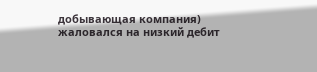добывающая компания) жаловался на низкий дебит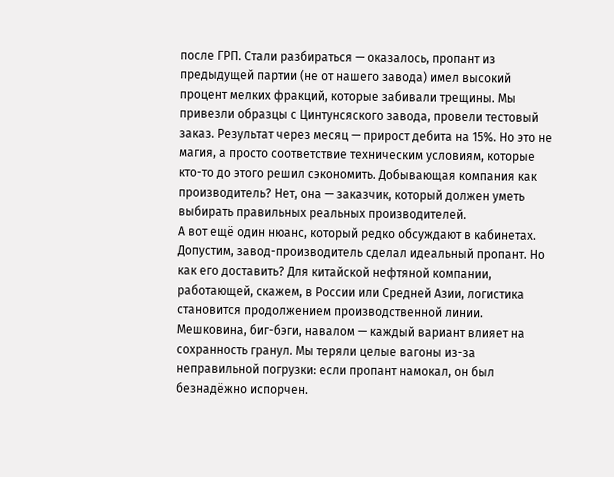после ГРП. Стали разбираться — оказалось, пропант из предыдущей партии (не от нашего завода) имел высокий процент мелких фракций, которые забивали трещины. Мы привезли образцы с Цинтунсяского завода, провели тестовый заказ. Результат через месяц — прирост дебита на 15%. Но это не магия, а просто соответствие техническим условиям, которые кто-то до этого решил сэкономить. Добывающая компания как производитель? Нет, она — заказчик, который должен уметь выбирать правильных реальных производителей.
А вот ещё один нюанс, который редко обсуждают в кабинетах. Допустим, завод-производитель сделал идеальный пропант. Но как его доставить? Для китайской нефтяной компании, работающей, скажем, в России или Средней Азии, логистика становится продолжением производственной линии. Мешковина, биг-бэги, навалом — каждый вариант влияет на сохранность гранул. Мы теряли целые вагоны из-за неправильной погрузки: если пропант намокал, он был безнадёжно испорчен.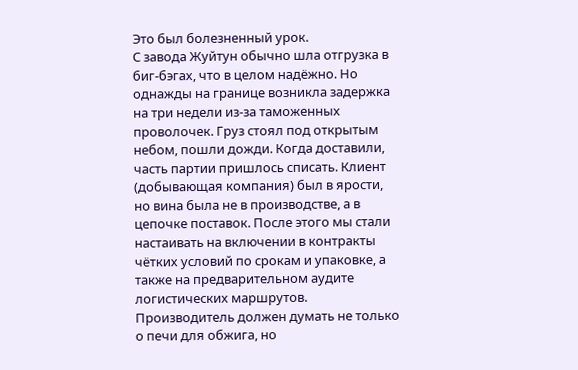Это был болезненный урок.
С завода Жуйтун обычно шла отгрузка в биг-бэгах, что в целом надёжно. Но однажды на границе возникла задержка на три недели из-за таможенных проволочек. Груз стоял под открытым небом, пошли дожди. Когда доставили, часть партии пришлось списать. Клиент (добывающая компания) был в ярости, но вина была не в производстве, а в цепочке поставок. После этого мы стали настаивать на включении в контракты чётких условий по срокам и упаковке, а также на предварительном аудите логистических маршрутов. Производитель должен думать не только о печи для обжига, но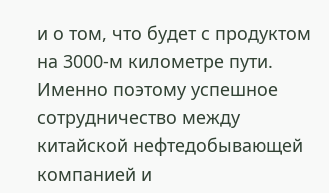и о том, что будет с продуктом на 3000-м километре пути.
Именно поэтому успешное сотрудничество между китайской нефтедобывающей компанией и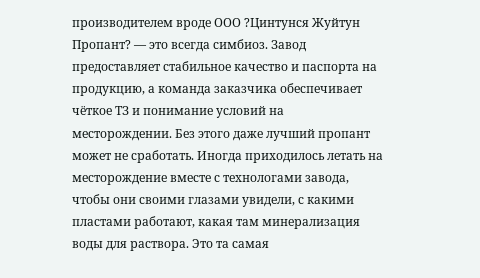производителем вроде ООО ?Цинтунся Жуйтун Пропант? — это всегда симбиоз. Завод предоставляет стабильное качество и паспорта на продукцию, а команда заказчика обеспечивает чёткое ТЗ и понимание условий на месторождении. Без этого даже лучший пропант может не сработать. Иногда приходилось летать на месторождение вместе с технологами завода, чтобы они своими глазами увидели, с какими пластами работают, какая там минерализация воды для раствора. Это та самая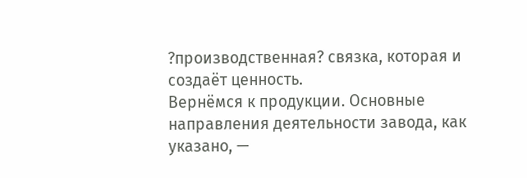?производственная? связка, которая и создаёт ценность.
Вернёмся к продукции. Основные направления деятельности завода, как указано, —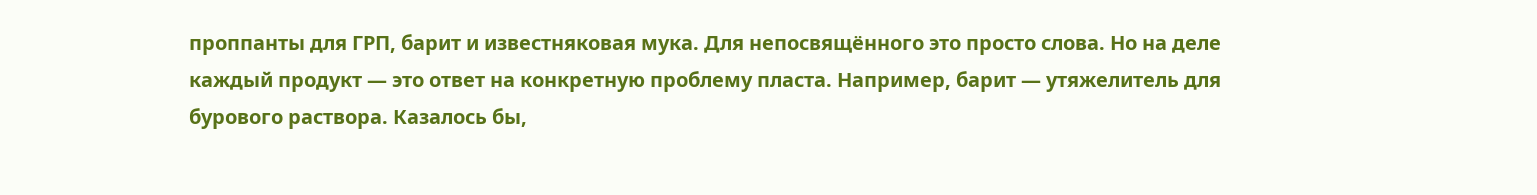проппанты для ГРП, барит и известняковая мука. Для непосвящённого это просто слова. Но на деле каждый продукт — это ответ на конкретную проблему пласта. Например, барит — утяжелитель для бурового раствора. Казалось бы,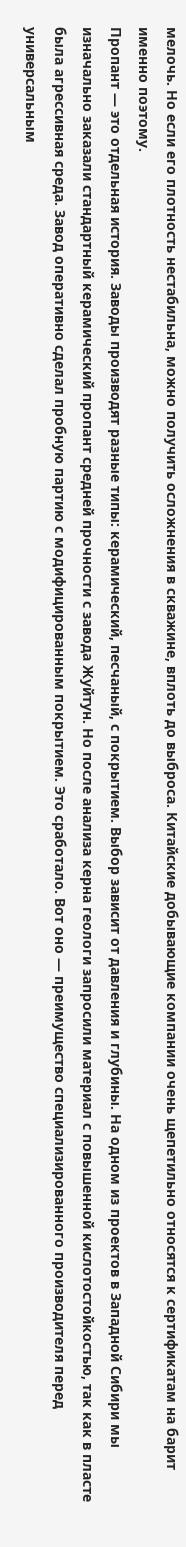мелочь. Но если его плотность нестабильна, можно получить осложнения в скважине, вплоть до выброса. Китайские добывающие компании очень щепетильно относятся к сертификатам на барит именно поэтому.
Пропант — это отдельная история. Заводы производят разные типы: керамический, песчаный, с покрытием. Выбор зависит от давления и глубины. На одном из проектов в Западной Сибири мы изначально заказали стандартный керамический пропант средней прочности с завода Жуйтун. Но после анализа керна геологи запросили материал с повышенной кислотостойкостью, так как в пласте была агрессивная среда. Завод оперативно сделал пробную партию с модифицированным покрытием. Это сработало. Вот оно — преимущество специализированного производителя перед универсальным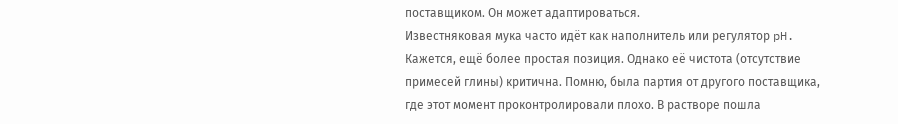поставщиком. Он может адаптироваться.
Известняковая мука часто идёт как наполнитель или регулятор pH. Кажется, ещё более простая позиция. Однако её чистота (отсутствие примесей глины) критична. Помню, была партия от другого поставщика, где этот момент проконтролировали плохо. В растворе пошла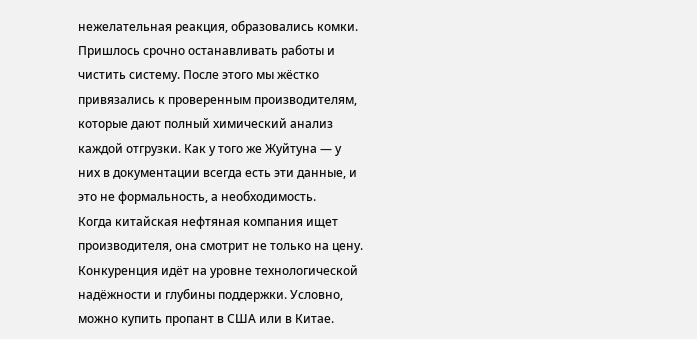нежелательная реакция, образовались комки. Пришлось срочно останавливать работы и чистить систему. После этого мы жёстко привязались к проверенным производителям, которые дают полный химический анализ каждой отгрузки. Как у того же Жуйтуна — у них в документации всегда есть эти данные, и это не формальность, а необходимость.
Когда китайская нефтяная компания ищет производителя, она смотрит не только на цену. Конкуренция идёт на уровне технологической надёжности и глубины поддержки. Условно, можно купить пропант в США или в Китае.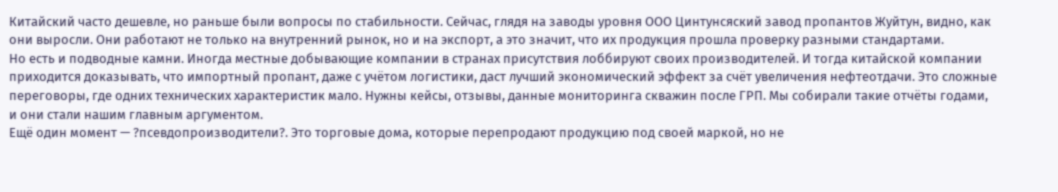Китайский часто дешевле, но раньше были вопросы по стабильности. Сейчас, глядя на заводы уровня ООО Цинтунсяский завод пропантов Жуйтун, видно, как они выросли. Они работают не только на внутренний рынок, но и на экспорт, а это значит, что их продукция прошла проверку разными стандартами.
Но есть и подводные камни. Иногда местные добывающие компании в странах присутствия лоббируют своих производителей. И тогда китайской компании приходится доказывать, что импортный пропант, даже с учётом логистики, даст лучший экономический эффект за счёт увеличения нефтеотдачи. Это сложные переговоры, где одних технических характеристик мало. Нужны кейсы, отзывы, данные мониторинга скважин после ГРП. Мы собирали такие отчёты годами, и они стали нашим главным аргументом.
Ещё один момент — ?псевдопроизводители?. Это торговые дома, которые перепродают продукцию под своей маркой, но не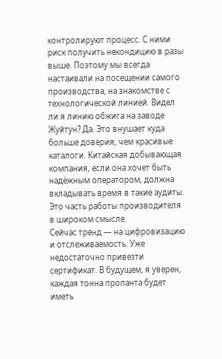контролируют процесс. С ними риск получить некондицию в разы выше. Поэтому мы всегда настаивали на посещении самого производства, на знакомстве с технологической линией. Видел ли я линию обжига на заводе Жуйтун? Да. Это внушает куда больше доверия, чем красивые каталоги. Китайская добывающая компания, если она хочет быть надёжным оператором, должна вкладывать время в такие аудиты. Это часть работы производителя в широком смысле.
Сейчас тренд — на цифровизацию и отслеживаемость. Уже недостаточно привезти сертификат. В будущем, я уверен, каждая тонна пропанта будет иметь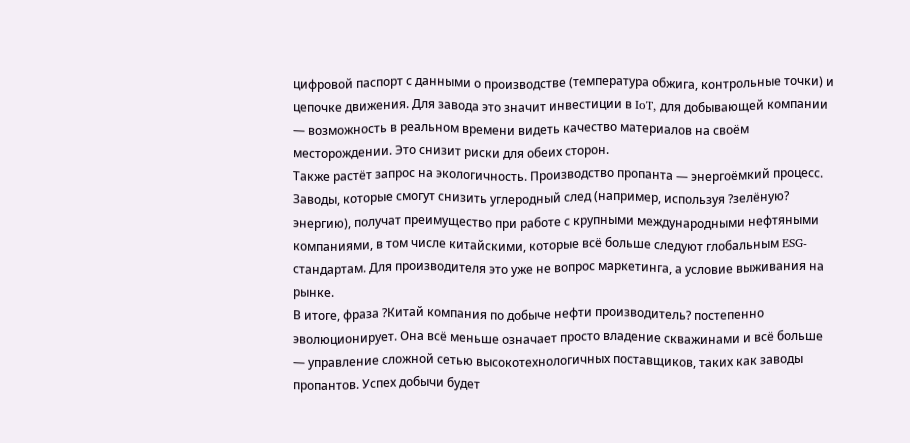цифровой паспорт с данными о производстве (температура обжига, контрольные точки) и цепочке движения. Для завода это значит инвестиции в IoT, для добывающей компании — возможность в реальном времени видеть качество материалов на своём месторождении. Это снизит риски для обеих сторон.
Также растёт запрос на экологичность. Производство пропанта — энергоёмкий процесс. Заводы, которые смогут снизить углеродный след (например, используя ?зелёную? энергию), получат преимущество при работе с крупными международными нефтяными компаниями, в том числе китайскими, которые всё больше следуют глобальным ESG-стандартам. Для производителя это уже не вопрос маркетинга, а условие выживания на рынке.
В итоге, фраза ?Китай компания по добыче нефти производитель? постепенно эволюционирует. Она всё меньше означает просто владение скважинами и всё больше — управление сложной сетью высокотехнологичных поставщиков, таких как заводы пропантов. Успех добычи будет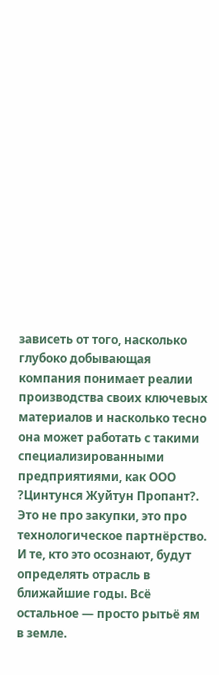зависеть от того, насколько глубоко добывающая компания понимает реалии производства своих ключевых материалов и насколько тесно она может работать с такими специализированными предприятиями, как ООО ?Цинтунся Жуйтун Пропант?. Это не про закупки, это про технологическое партнёрство. И те, кто это осознают, будут определять отрасль в ближайшие годы. Всё остальное — просто рытьё ям в земле.